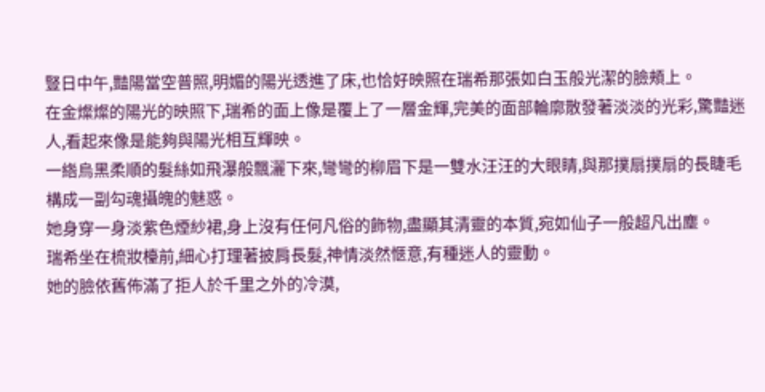豎日中午,豔陽當空普照,明媚的陽光透進了床,也恰好映照在瑞希那張如白玉般光潔的臉頰上。
在金燦燦的陽光的映照下,瑞希的面上像是覆上了一層金輝,完美的面部輪廓散發著淡淡的光彩,驚豔迷人,看起來像是能夠與陽光相互輝映。
一綹烏黑柔順的髮絲如飛瀑般飄灑下來,彎彎的柳眉下是一雙水汪汪的大眼睛,與那撲扇撲扇的長睫毛構成一副勾魂攝魄的魅惑。
她身穿一身淡紫色煙紗裙,身上沒有任何凡俗的飾物,盡顯其清靈的本質,宛如仙子一般超凡出塵。
瑞希坐在梳妝檯前,細心打理著披肩長髮,神情淡然愜意,有種迷人的靈動。
她的臉依舊佈滿了拒人於千里之外的冷漠,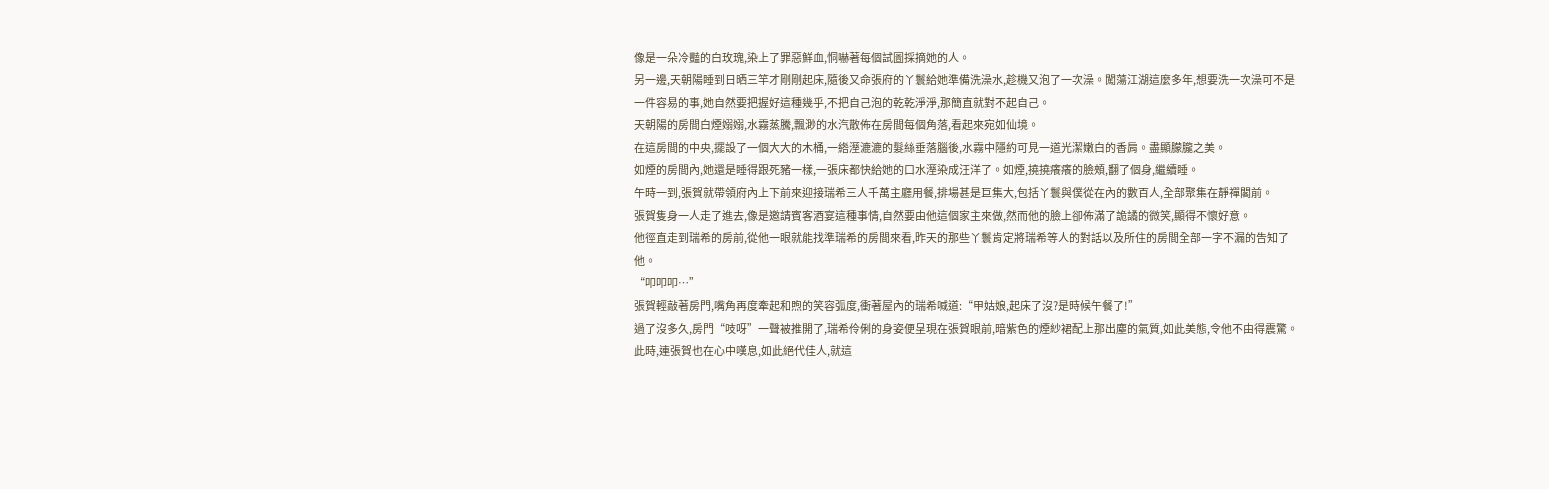像是一朵冷豔的白玫瑰,染上了罪惡鮮血,恫嚇著每個試圖採摘她的人。
另一邊,天朝陽睡到日晒三竿才剛剛起床,隨後又命張府的丫鬟給她準備洗澡水,趁機又泡了一次澡。闖蕩江湖這麼多年,想要洗一次澡可不是一件容易的事,她自然要把握好這種幾乎,不把自己泡的乾乾淨淨,那簡直就對不起自己。
天朝陽的房間白煙嫋嫋,水霧蒸騰,飄渺的水汽散佈在房間每個角落,看起來宛如仙境。
在這房間的中央,擺設了一個大大的木桶,一綹溼漉漉的髮絲垂落腦後,水霧中隱約可見一道光潔嫩白的香肩。盡顯朦朧之美。
如煙的房間內,她還是睡得跟死豬一樣,一張床都快給她的口水溼染成汪洋了。如煙,撓撓癢癢的臉頰,翻了個身,繼續睡。
午時一到,張賀就帶領府內上下前來迎接瑞希三人千萬主廳用餐,排場甚是巨集大,包括丫鬟與僕從在內的數百人,全部聚集在靜禪閣前。
張賀隻身一人走了進去,像是邀請賓客酒宴這種事情,自然要由他這個家主來做,然而他的臉上卻佈滿了詭譎的微笑,顯得不懷好意。
他徑直走到瑞希的房前,從他一眼就能找準瑞希的房間來看,昨天的那些丫鬟肯定將瑞希等人的對話以及所住的房間全部一字不漏的告知了他。
“叩叩叩…”
張賀輕敲著房門,嘴角再度牽起和煦的笑容弧度,衝著屋內的瑞希喊道:“甲姑娘,起床了沒?是時候午餐了!”
過了沒多久,房門“吱呀”一聲被推開了,瑞希伶俐的身姿便呈現在張賀眼前,暗紫色的煙紗裙配上那出塵的氣質,如此美態,令他不由得震驚。
此時,連張賀也在心中嘆息,如此絕代佳人,就這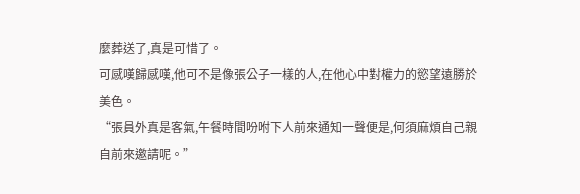麼葬送了,真是可惜了。
可感嘆歸感嘆,他可不是像張公子一樣的人,在他心中對權力的慾望遠勝於美色。
“張員外真是客氣,午餐時間吩咐下人前來通知一聲便是,何須麻煩自己親自前來邀請呢。”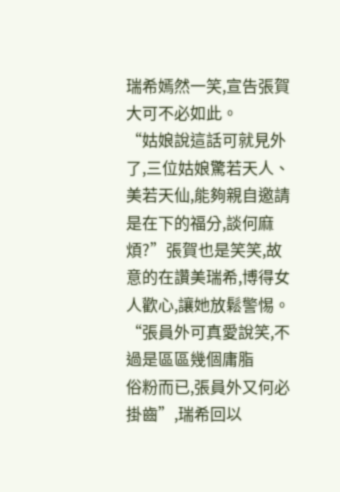瑞希嫣然一笑,宣告張賀大可不必如此。
“姑娘說這話可就見外了,三位姑娘驚若天人、美若天仙,能夠親自邀請是在下的福分,談何麻煩?”張賀也是笑笑,故意的在讚美瑞希,博得女人歡心,讓她放鬆警惕。
“張員外可真愛說笑,不過是區區幾個庸脂
俗粉而已,張員外又何必掛齒”,瑞希回以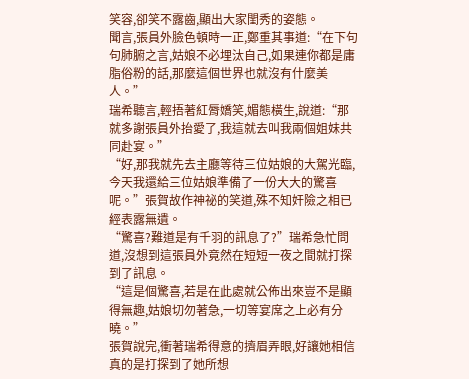笑容,卻笑不露齒,顯出大家閨秀的姿態。
聞言,張員外臉色頓時一正,鄭重其事道:“在下句句肺腑之言,姑娘不必埋汰自己,如果連你都是庸脂俗粉的話,那麼這個世界也就沒有什麼美人。”
瑞希聽言,輕捂著紅脣嬌笑,媚態橫生,說道:“那就多謝張員外抬愛了,我這就去叫我兩個姐妹共同赴宴。”
“好,那我就先去主廳等待三位姑娘的大駕光臨,今天我還給三位姑娘準備了一份大大的驚喜呢。”張賀故作神祕的笑道,殊不知奸險之相已經表露無遺。
“驚喜?難道是有千羽的訊息了?”瑞希急忙問道,沒想到這張員外竟然在短短一夜之間就打探到了訊息。
“這是個驚喜,若是在此處就公佈出來豈不是顯得無趣,姑娘切勿著急,一切等宴席之上必有分曉。”
張賀說完,衝著瑞希得意的擠眉弄眼,好讓她相信真的是打探到了她所想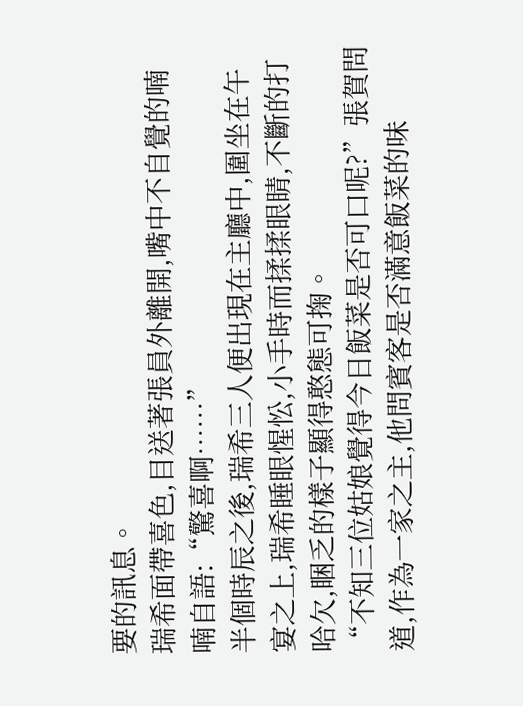要的訊息。
瑞希面帶喜色,目送著張員外離開,嘴中不自覺的喃喃自語:“驚喜啊……”
半個時辰之後,瑞希三人便出現在主廳中,圍坐在午宴之上,瑞希睡眼惺忪,小手時而揉揉眼睛,不斷的打哈欠,睏乏的樣子顯得憨態可掬。
“不知三位姑娘覺得今日飯菜是否可口呢?”張賀問道,作為一家之主,他問賓客是否滿意飯菜的味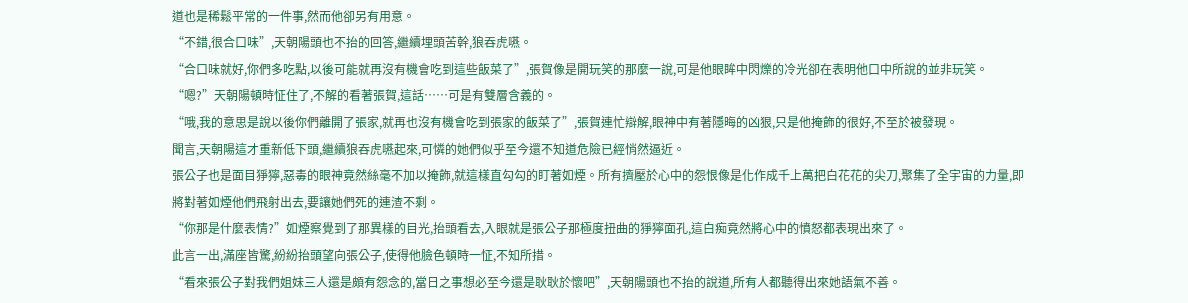道也是稀鬆平常的一件事,然而他卻另有用意。
“不錯,很合口味”,天朝陽頭也不抬的回答,繼續埋頭苦幹,狼吞虎嚥。
“合口味就好,你們多吃點,以後可能就再沒有機會吃到這些飯菜了”,張賀像是開玩笑的那麼一說,可是他眼眸中閃爍的冷光卻在表明他口中所說的並非玩笑。
“嗯?”天朝陽頓時怔住了,不解的看著張賀,這話……可是有雙層含義的。
“哦,我的意思是說以後你們離開了張家,就再也沒有機會吃到張家的飯菜了”,張賀連忙辯解,眼神中有著隱晦的凶狠,只是他掩飾的很好,不至於被發現。
聞言,天朝陽這才重新低下頭,繼續狼吞虎嚥起來,可憐的她們似乎至今還不知道危險已經悄然逼近。
張公子也是面目猙獰,惡毒的眼神竟然絲毫不加以掩飾,就這樣直勾勾的盯著如煙。所有擠壓於心中的怨恨像是化作成千上萬把白花花的尖刀,聚集了全宇宙的力量,即將對著如煙他們飛射出去,要讓她們死的連渣不剩。
“你那是什麼表情?”如煙察覺到了那異樣的目光,抬頭看去,入眼就是張公子那極度扭曲的猙獰面孔,這白痴竟然將心中的憤怒都表現出來了。
此言一出,滿座皆驚,紛紛抬頭望向張公子,使得他臉色頓時一怔,不知所措。
“看來張公子對我們姐妹三人還是頗有怨念的,當日之事想必至今還是耿耿於懷吧”,天朝陽頭也不抬的說道,所有人都聽得出來她語氣不善。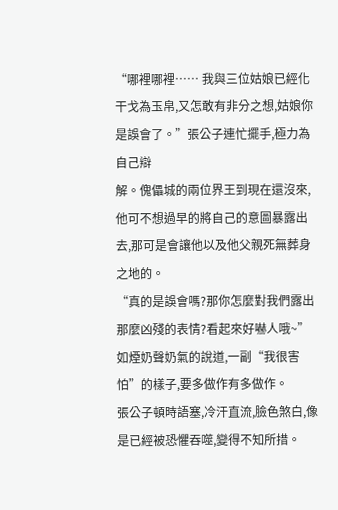“哪裡哪裡…… 我與三位姑娘已經化干戈為玉帛,又怎敢有非分之想,姑娘你是誤會了。”張公子連忙擺手,極力為自己辯
解。傀儡城的兩位界王到現在還沒來,他可不想過早的將自己的意圖暴露出去,那可是會讓他以及他父親死無葬身之地的。
“真的是誤會嗎?那你怎麼對我們露出那麼凶殘的表情?看起來好嚇人哦~”如煙奶聲奶氣的說道,一副“我很害怕”的樣子,要多做作有多做作。
張公子頓時語塞,冷汗直流,臉色煞白,像是已經被恐懼吞噬,變得不知所措。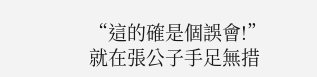“這的確是個誤會!”
就在張公子手足無措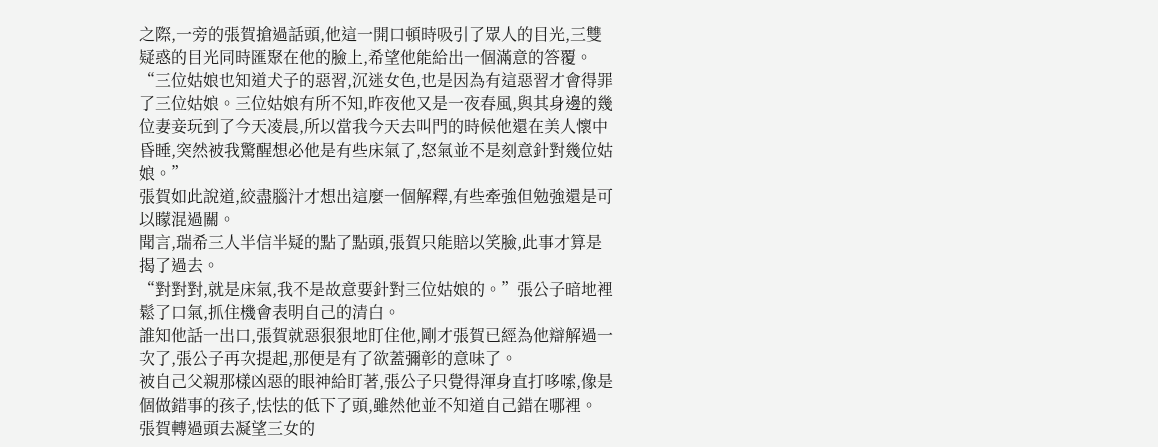之際,一旁的張賀搶過話頭,他這一開口頓時吸引了眾人的目光,三雙疑惑的目光同時匯聚在他的臉上,希望他能給出一個滿意的答覆。
“三位姑娘也知道犬子的惡習,沉迷女色,也是因為有這惡習才會得罪了三位姑娘。三位姑娘有所不知,昨夜他又是一夜春風,與其身邊的幾位妻妾玩到了今天凌晨,所以當我今天去叫門的時候他還在美人懷中昏睡,突然被我驚醒想必他是有些床氣了,怒氣並不是刻意針對幾位姑娘。”
張賀如此說道,絞盡腦汁才想出這麼一個解釋,有些牽強但勉強還是可以矇混過關。
聞言,瑞希三人半信半疑的點了點頭,張賀只能賠以笑臉,此事才算是揭了過去。
“對對對,就是床氣,我不是故意要針對三位姑娘的。”張公子暗地裡鬆了口氣,抓住機會表明自己的清白。
誰知他話一出口,張賀就惡狠狠地盯住他,剛才張賀已經為他辯解過一次了,張公子再次提起,那便是有了欲蓋彌彰的意味了。
被自己父親那樣凶惡的眼神給盯著,張公子只覺得渾身直打哆嗦,像是個做錯事的孩子,怯怯的低下了頭,雖然他並不知道自己錯在哪裡。
張賀轉過頭去凝望三女的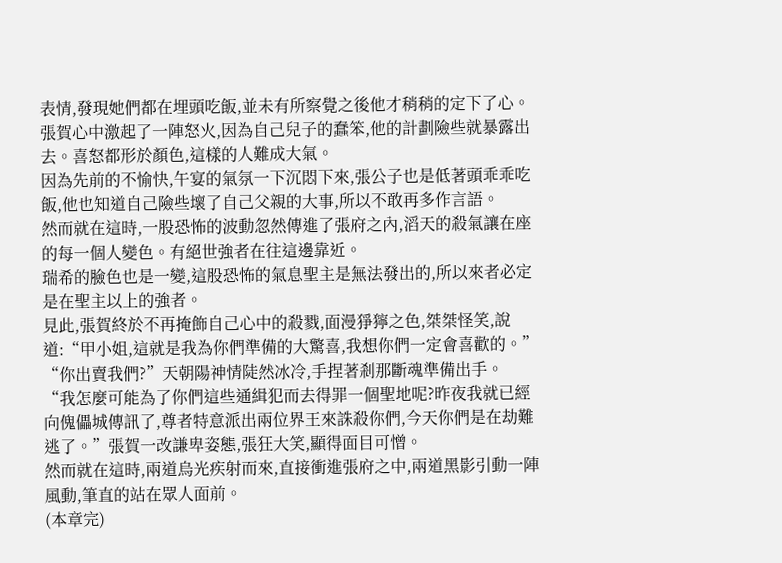表情,發現她們都在埋頭吃飯,並未有所察覺之後他才稍稍的定下了心。
張賀心中激起了一陣怒火,因為自己兒子的蠢笨,他的計劃險些就暴露出去。喜怒都形於顏色,這樣的人難成大氣。
因為先前的不愉快,午宴的氣氛一下沉悶下來,張公子也是低著頭乖乖吃飯,他也知道自己險些壞了自己父親的大事,所以不敢再多作言語。
然而就在這時,一股恐怖的波動忽然傳進了張府之內,滔天的殺氣讓在座的每一個人變色。有絕世強者在往這邊靠近。
瑞希的臉色也是一變,這股恐怖的氣息聖主是無法發出的,所以來者必定是在聖主以上的強者。
見此,張賀終於不再掩飾自己心中的殺戮,面漫猙獰之色,桀桀怪笑,說道:“甲小姐,這就是我為你們準備的大驚喜,我想你們一定會喜歡的。”
“你出賣我們?”天朝陽神情陡然冰冷,手捏著剎那斷魂準備出手。
“我怎麼可能為了你們這些通緝犯而去得罪一個聖地呢?昨夜我就已經向傀儡城傳訊了,尊者特意派出兩位界王來誅殺你們,今天你們是在劫難逃了。”張賀一改謙卑姿態,張狂大笑,顯得面目可憎。
然而就在這時,兩道烏光疾射而來,直接衝進張府之中,兩道黑影引動一陣風動,筆直的站在眾人面前。
(本章完)